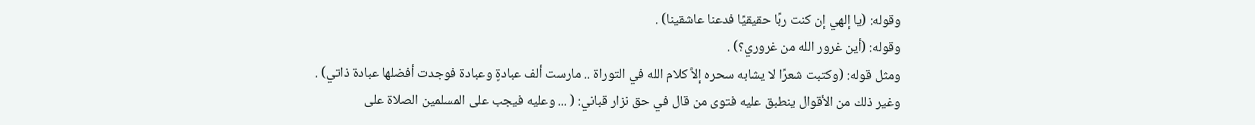وقوله: (يا إلهي إن كنت ربًا حقيقيًا فدعنا عاشقينا) .
وقوله: (أين غرور الله من غروري؟) .
ومثل قوله: (وكتبت شعرًا لا يشابه سحره إلاَّ كلام الله في التوراة .. مارست ألف عبادةٍ وعبادة فوجدت أفضلها عبادة ذاتي) .
وغير ذلك من الأقوال ينطبق عليه فتوى من قال في حق نزار قباني: ( ... وعليه فيجب على المسلمين الصلاة على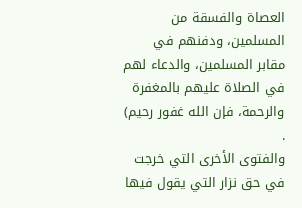العصاة والفسقة من المسلمين، ودفنهم في مقابر المسلمين، والدعاء لهم في الصلاة عليهم بالمغفرة والرحمة، فإن الله غفور رحيم) .
والفتوى الأخرى التي خرجت في حق نزار التي يقول فيها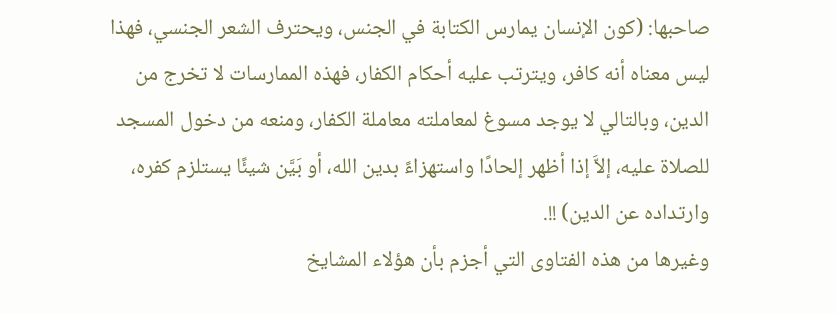صاحبها: (كون الإنسان يمارس الكتابة في الجنس، ويحترف الشعر الجنسي، فهذا ليس معناه أنه كافر، ويترتب عليه أحكام الكفار، فهذه الممارسات لا تخرج من الدين، وبالتالي لا يوجد مسوغ لمعاملته معاملة الكفار، ومنعه من دخول المسجد للصلاة عليه، إلاَّ إذا أظهر إلحادًا واستهزاءً بدين الله، أو بَيَّن شيئًا يستلزم كفره، وارتداده عن الدين) !!.
وغيرها من هذه الفتاوى التي أجزم بأن هؤلاء المشايخ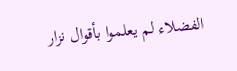الفضلاء لم يعلموا بأقوال نزار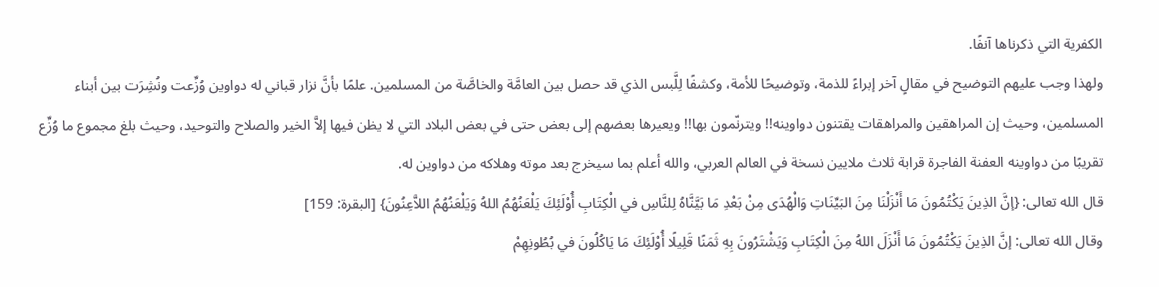الكفرية التي ذكرناها آنفًا.
ولهذا وجب عليهم التوضيح في مقالٍ آخر إبراءً للذمة، وتوضيحًا للأمة، وكشفًا لِلَّبس الذي قد حصل بين العامَّة والخاصَّة من المسلمين. علمًا بأنَّ نزار قباني له دواوين وُزِّعت ونُشِرَت بين أبناء المسلمين، وحيث إن المراهقين والمراهقات يقتنون دواوينه!! ويترنّمون بها!! ويعيرها بعضهم إلى بعض حتى في بعض البلاد التي لا يظن فيها إلاَّ الخير والصلاح والتوحيد، وحيث بلغ مجموع ما وُزِّع تقريبًا من دواوينه العفنة الفاجرة قرابة ثلاث ملايين نسخة في العالم العربي، والله أعلم بما سيخرج بعد موته وهلاكه من دواوين له.
قال الله تعالى: {إنَّ الذِينَ يَكْتُمُونَ مَا أَنْزَلْنَا مِنَ البَيِّنَاتِ وَالْهُدَى مِنْ بَعْدِ مَا بَيَّنَّاهُ لِلنَّاسِ في الْكِتَابِ أُوْلَئِكَ يَلْعَنُهُمُ اللهُ وَيَلْعَنُهُمُ اللاَّعِنُونَ} [البقرة: 159]
وقال الله تعالى: إنَّ الذِينَ يَكْتُمُونَ مَا أَنْزَلَ اللهُ مِنَ الْكِتَابِ وَيَشْتَرُونَ بِهِ ثَمَنًا قَلِيلًا أُوْلَئِكَ مَا يَاكُلُونَ في بُطُونِهِمْ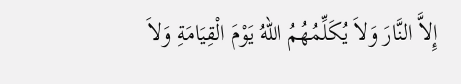إِلاَّ النَّارَ وَلاَ يُكَلِّمُهُمُ اللهُ يَوْمَ الْقِيَامَةِ وَلاَ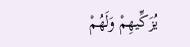يُزَكِّيهِمْ وَلَهُمْ